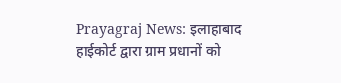Prayagraj News: इलाहाबाद हाईकोर्ट द्वारा ग्राम प्रधानों को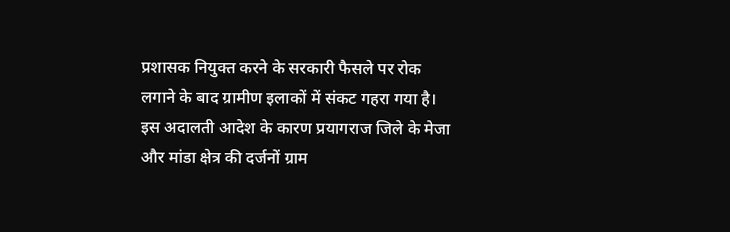प्रशासक नियुक्त करने के सरकारी फैसले पर रोक लगाने के बाद ग्रामीण इलाकों में संकट गहरा गया है। इस अदालती आदेश के कारण प्रयागराज जिले के मेजा और मांडा क्षेत्र की दर्जनों ग्राम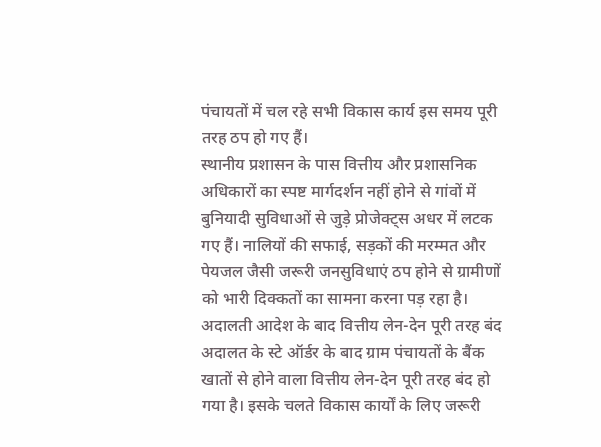पंचायतों में चल रहे सभी विकास कार्य इस समय पूरी तरह ठप हो गए हैं।
स्थानीय प्रशासन के पास वित्तीय और प्रशासनिक अधिकारों का स्पष्ट मार्गदर्शन नहीं होने से गांवों में बुनियादी सुविधाओं से जुड़े प्रोजेक्ट्स अधर में लटक गए हैं। नालियों की सफाई, सड़कों की मरम्मत और पेयजल जैसी जरूरी जनसुविधाएं ठप होने से ग्रामीणों को भारी दिक्कतों का सामना करना पड़ रहा है।
अदालती आदेश के बाद वित्तीय लेन-देन पूरी तरह बंद
अदालत के स्टे ऑर्डर के बाद ग्राम पंचायतों के बैंक खातों से होने वाला वित्तीय लेन-देन पूरी तरह बंद हो गया है। इसके चलते विकास कार्यों के लिए जरूरी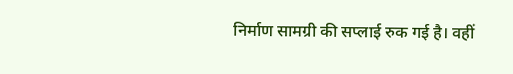निर्माण सामग्री की सप्लाई रुक गई है। वहीं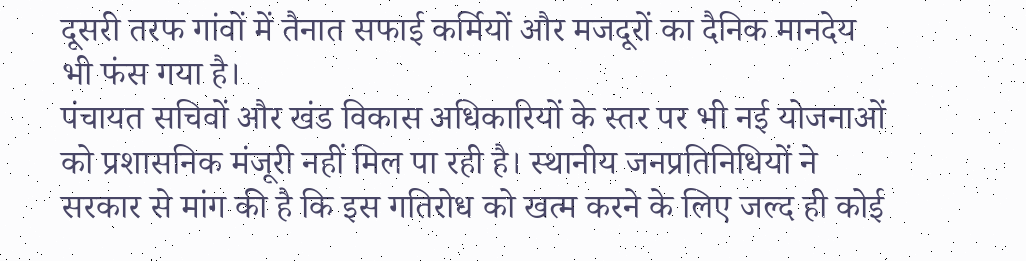दूसरी तरफ गांवों में तैनात सफाई कर्मियों और मजदूरों का दैनिक मानदेय भी फंस गया है।
पंचायत सचिवों और खंड विकास अधिकारियों के स्तर पर भी नई योजनाओं को प्रशासनिक मंजूरी नहीं मिल पा रही है। स्थानीय जनप्रतिनिधियों ने सरकार से मांग की है कि इस गतिरोध को खत्म करने के लिए जल्द ही कोई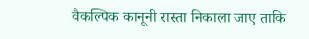वैकल्पिक कानूनी रास्ता निकाला जाए ताकि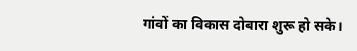गांवों का विकास दोबारा शुरू हो सके।